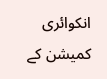انکوائری کمیشن کے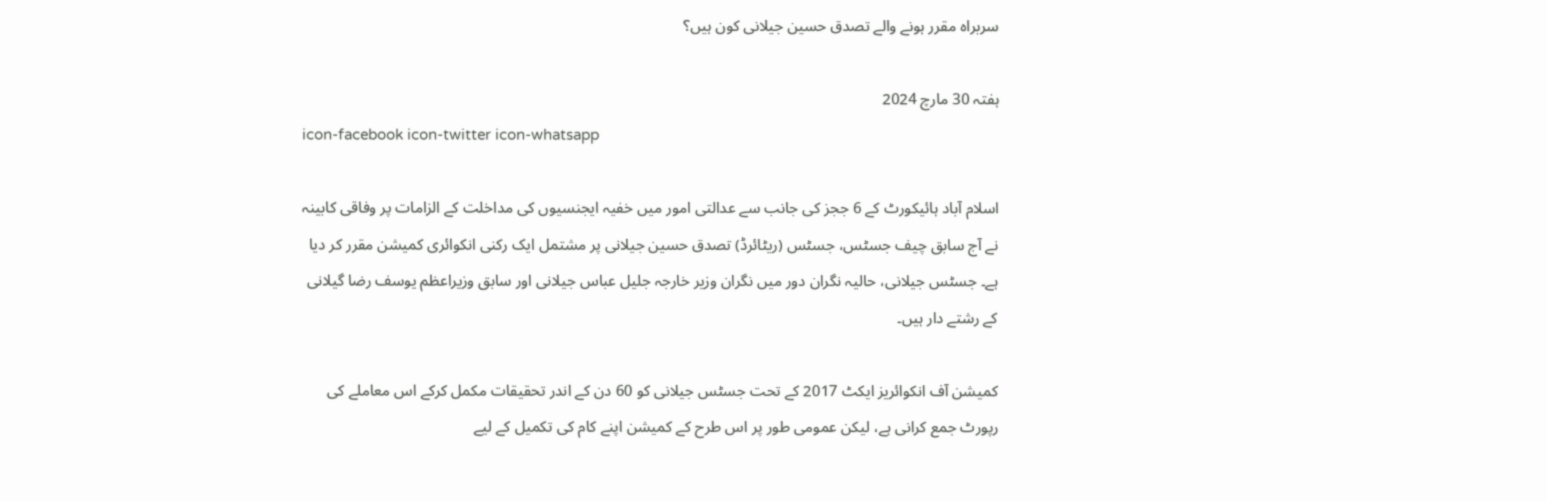سربراہ مقرر ہونے والے تصدق حسین جیلانی کون ہیں؟

ہفتہ 30 مارچ 2024
icon-facebook icon-twitter icon-whatsapp

اسلام آباد ہائیکورٹ کے 6 ججز کی جانب سے عدالتی امور میں خفیہ ایجنسیوں کی مداخلت کے الزامات پر وفاقی کابینہ نے آج سابق چیف جسٹس، جسٹس (ریٹائرڈ) تصدق حسین جیلانی پر مشتمل ایک رکنی انکوائری کمیشن مقرر کر دیا ہے۔ جسٹس جیلانی، حالیہ نگران دور میں نگران وزیر خارجہ جلیل عباس جیلانی اور سابق وزیراعظم یوسف رضا گیلانی کے رشتے دار ہیں۔

کمیشن آف انکوائریز ایکٹ 2017 کے تحت جسٹس جیلانی کو 60 دن کے اندر تحقیقات مکمل کرکے اس معاملے کی رپورٹ جمع کرانی ہے، لیکن عمومی طور پر اس طرح کے کمیشن اپنے کام کی تکمیل کے لیے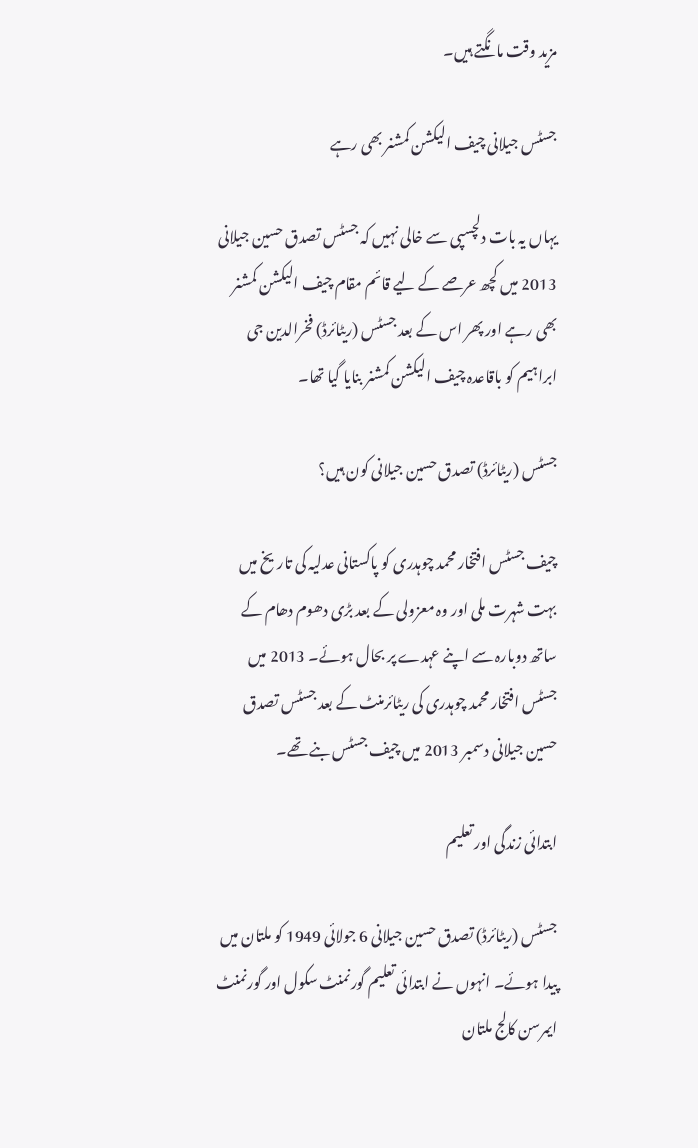مزید وقت مانگتے ہیں۔

جسٹس جیلانی چیف الیکشن کمشنر بھی رہے

یہاں یہ بات دلچسپی سے خالی نہیں کہ جسٹس تصدق حسین جیلانی 2013 میں کچھ عرصے کے لیے قائم مقام چیف الیکشن کمشنر بھی رہے اور پھر اس کے بعد جسٹس (ریٹائرڈ) فخرالدین جی ابراہیم کو باقاعدہ چیف الیکشن کمشنر بنایا گیا تھا۔

جسٹس (ریٹائرڈ) تصدق حسین جیلانی کون ہیں؟

چیف جسٹس افتخار محمد چوہدری کو پاکستانی عدلیہ کی تاریخ میں بہت شہرت ملی اور وہ معزولی کے بعد بڑی دھوم دھام کے ساتھ دوبارہ سے اپنے عہدے پر بحال ہوئے۔ 2013 میں جسٹس افتخار محمد چوہدری کی ریٹائرمنٹ کے بعد جسٹس تصدق حسین جیلانی دسمبر 2013 میں چیف جسٹس بنے تھے۔

ابتدائی زندگی اور تعلیم

جسٹس (ریٹائرڈ) تصدق حسین جیلانی 6 جولائی 1949 کو ملتان میں پیدا ہوئے۔ انہوں نے ابتدائی تعلیم گورنمنٹ سکول اور گورنمنٹ ایمرسن کالج ملتان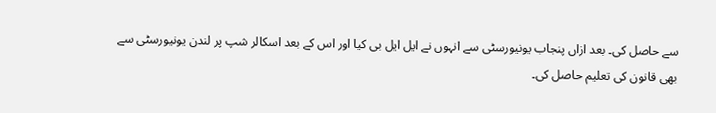سے حاصل کی۔ بعد ازاں پنجاب یونیورسٹی سے انہوں نے ایل ایل بی کیا اور اس کے بعد اسکالر شپ پر لندن یونیورسٹی سے بھی قانون کی تعلیم حاصل کی۔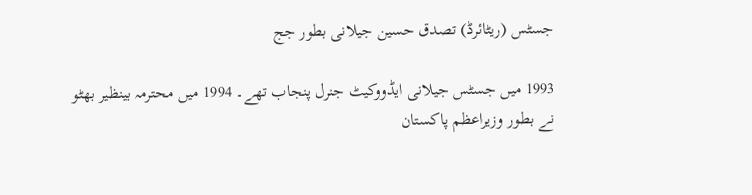جسٹس (ریٹائرڈ) تصدق حسین جیلانی بطور جج

1993 میں جسٹس جیلانی ایڈووکیٹ جنرل پنجاب تھے۔ 1994 میں محترمہ بینظیر بھٹو نے بطور وزیراعظم پاکستان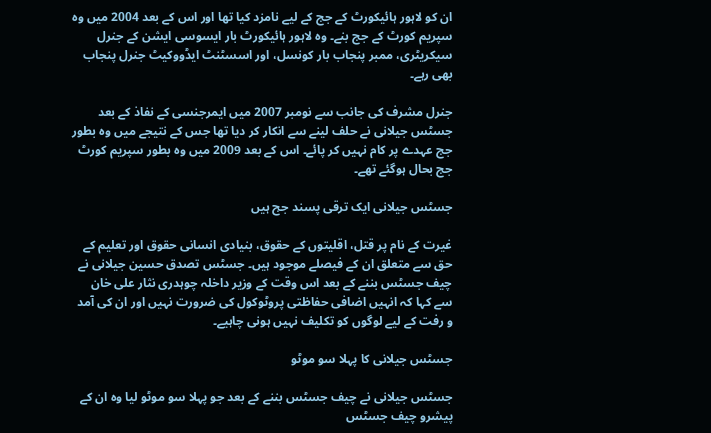ان کو لاہور ہائیکورٹ کے جج کے لیے نامزد کیا تھا اور اس کے بعد 2004 میں وہ سپریم کورٹ کے جج بنے۔ وہ لاہور ہائیکورٹ بار ایسوسی ایشن کے جنرل سیکریٹری، ممبر پنجاب بار کونسل، اور اسسٹنٹ ایڈووکیٹ جنرل پنجاب بھی رہے۔

جنرل مشرف کی جانب سے نومبر 2007 میں ایمرجنسی کے نفاذ کے بعد جسٹس جیلانی نے حلف لینے سے انکار کر دیا تھا جس کے نتیجے میں وہ بطور جج عہدے پر کام نہیں کر پائے۔ اس کے بعد 2009 میں وہ بطور سپریم کورٹ جج بحال ہوگئے تھے۔

جسٹس جیلانی ایک ترقی پسند جج ہیں

غیرت کے نام پر قتل، اقلیتوں کے حقوق، بنیادی انسانی حقوق اور تعلیم کے حق سے متعلق ان کے فیصلے موجود ہیں۔ جسٹس تصدق حسین جیلانی نے چیف جسٹس بننے کے بعد اس وقت کے وزیر داخلہ چوہدری نثار علی خان سے کہا کہ انہیں اضافی حفاظتی پروٹوکول کی ضرورت نہیں اور ان کی آمد و رفت کے لیے لوگوں کو تکلیف نہیں ہونی چاہیے۔

جسٹس جیلانی کا پہلا سو موٹو

جسٹس جیلانی نے چیف جسٹس بننے کے بعد جو پہلا سو موٹو لیا وہ ان کے پیشرو چیف جسٹس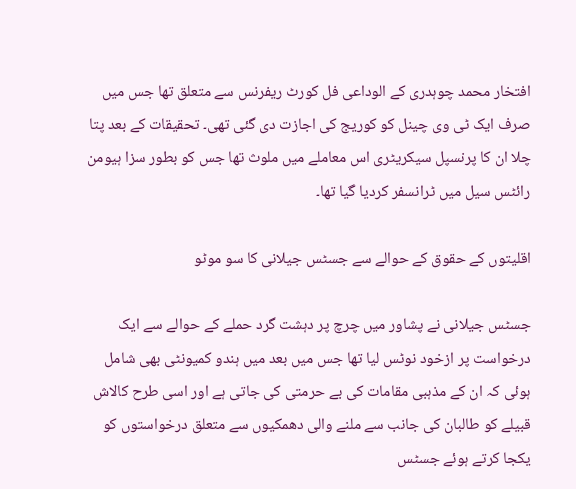افتخار محمد چوہدری کے الوداعی فل کورٹ ریفرنس سے متعلق تھا جس میں صرف ایک ٹی وی چینل کو کوریج کی اجازت دی گئی تھی۔ تحقیقات کے بعد پتا چلا ان کا پرنسپل سیکریٹری اس معاملے میں ملوث تھا جس کو بطور سزا ہیومن رائٹس سیل میں ٹرانسفر کردیا گیا تھا۔

اقلیتوں کے حقوق کے حوالے سے جسٹس جیلانی کا سو موٹو

جسٹس جیلانی نے پشاور میں چرچ پر دہشت گرد حملے کے حوالے سے ایک درخواست پر ازخود نوٹس لیا تھا جس میں بعد میں ہندو کمیونٹی بھی شامل ہوئی کہ ان کے مذہبی مقامات کی بے حرمتی کی جاتی ہے اور اسی طرح کالاش قبیلے کو طالبان کی جانب سے ملنے والی دھمکیوں سے متعلق درخواستوں کو یکجا کرتے ہوئے جسٹس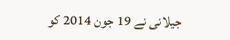جیلانی نے 19 جون 2014 کو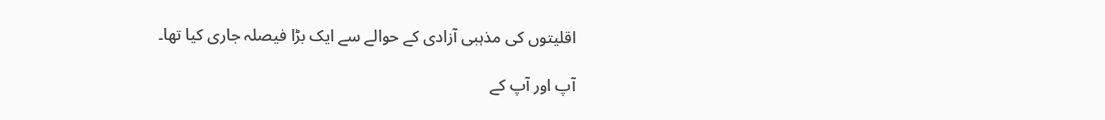اقلیتوں کی مذہبی آزادی کے حوالے سے ایک بڑا فیصلہ جاری کیا تھا۔

آپ اور آپ کے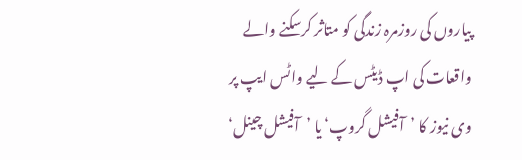پیاروں کی روزمرہ زندگی کو متاثر کرسکنے والے واقعات کی اپ ڈیٹس کے لیے واٹس ایپ پر وی نیوز کا ’آفیشل گروپ‘ یا ’آفیشل چینل‘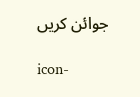جوائن کریں

icon-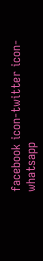facebook icon-twitter icon-whatsapp